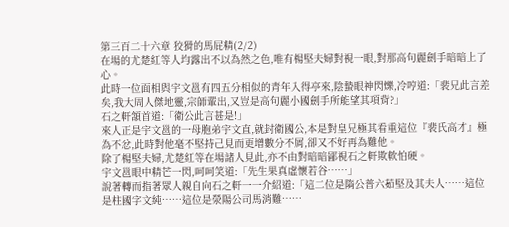第三百二十六章 狡猾的馬屁精(2/2)
在場的尤楚紅等人均露出不以為然之色,唯有楊堅夫婦對視一眼,對那高句麗劍手暗暗上了心。
此時一位面相與宇文邕有四五分相似的青年入得亭來,陰蟄眼神閃爍,冷哼道:「裴兄此言差矣,我大周人傑地靈,宗師輩出,又豈是高句麗小國劍手所能望其項背?」
石之軒頷首道:「衛公此言甚是!」
來人正是宇文邕的一母胞弟宇文直,就封衛國公,本是對皇兄極其看重這位『裴氏高才』極為不忿,此時對他毫不堅持己見而更增數分不屑,卻又不好再為難他。
除了楊堅夫婦,尤楚紅等在場諸人見此,亦不由對暗暗鄙視石之軒欺軟怕硬。
宇文邕眼中精芒一閃,呵呵笑道:「先生果真虛懷若谷……」
說著轉而指著眾人親自向石之軒一一介紹道:「這二位是隋公普六茹堅及其夫人……這位是柱國字文純……這位是滎陽公司馬消難……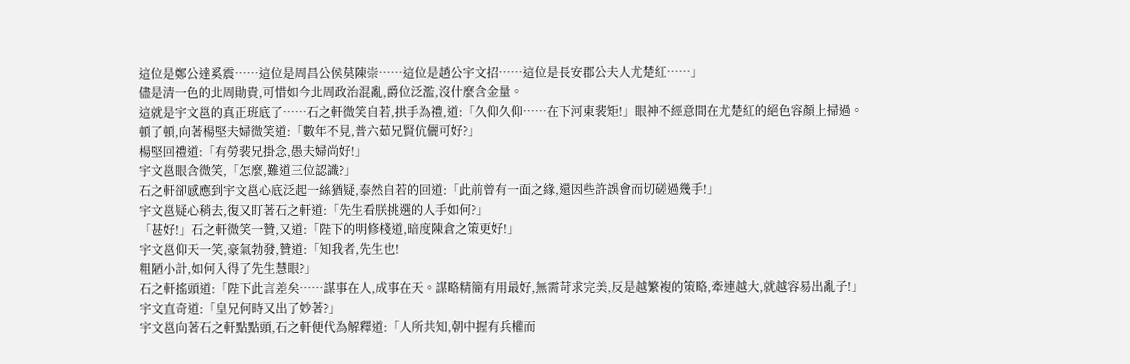這位是鄭公達奚震……這位是周昌公侯莫陳崇……這位是趙公宇文招……這位是長安郡公夫人尤楚紅……」
儘是清一色的北周勛貴,可惜如今北周政治混亂,爵位泛濫,沒什麼含金量。
這就是宇文邕的真正班底了……石之軒微笑自若,拱手為禮,道:「久仰久仰……在下河東裴矩!」眼神不經意間在尤楚紅的絕色容顏上掃過。
頓了頓,向著楊堅夫婦微笑道:「數年不見,普六茹兄賢伉儷可好?」
楊堅回禮道:「有勞裴兄掛念,愚夫婦尚好!」
宇文邕眼含微笑,「怎麼,難道三位認識?」
石之軒卻感應到宇文邕心底泛起一絲猶疑,泰然自若的回道:「此前曾有一面之緣,還因些許誤會而切磋過幾手!」
宇文邕疑心稍去,復又盯著石之軒道:「先生看朕挑選的人手如何?」
「甚好!」石之軒微笑一贊,又道:「陛下的明修棧道,暗度陳倉之策更好!」
宇文邕仰天一笑,豪氣勃發,贊道:「知我者,先生也!
粗陋小計,如何入得了先生慧眼?」
石之軒搖頭道:「陛下此言差矣……謀事在人,成事在天。謀略精簡有用最好,無需苛求完美,反是越繁複的策略,牽連越大,就越容易出亂子!」
宇文直奇道:「皇兄何時又出了妙著?」
宇文邕向著石之軒點點頭,石之軒便代為解釋道:「人所共知,朝中握有兵權而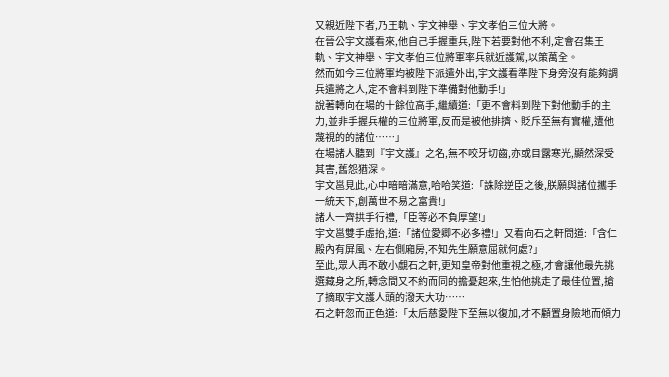又親近陛下者,乃王軌、宇文神舉、宇文孝伯三位大將。
在晉公宇文護看來,他自己手握重兵,陛下若要對他不利,定會召集王軌、宇文神舉、宇文孝伯三位將軍率兵就近護駕,以策萬全。
然而如今三位將軍均被陛下派遣外出,宇文護看準陛下身旁沒有能夠調兵遣將之人,定不會料到陛下準備對他動手!」
說著轉向在場的十餘位高手,繼續道:「更不會料到陛下對他動手的主力,並非手握兵權的三位將軍,反而是被他排擠、貶斥至無有實權,遭他蔑視的的諸位……」
在場諸人聽到『宇文護』之名,無不咬牙切齒,亦或目露寒光,顯然深受其害,舊怨猶深。
宇文邕見此,心中暗暗滿意,哈哈笑道:「誅除逆臣之後,朕願與諸位攜手一統天下,創萬世不易之富貴!」
諸人一齊拱手行禮,「臣等必不負厚望!」
宇文邕雙手虛抬,道:「諸位愛卿不必多禮!」又看向石之軒問道:「含仁殿內有屏風、左右側廂房,不知先生願意屈就何處?」
至此,眾人再不敢小覷石之軒,更知皇帝對他重視之極,才會讓他最先挑選藏身之所,轉念間又不約而同的擔憂起來,生怕他挑走了最佳位置,搶了摘取宇文護人頭的潑天大功……
石之軒忽而正色道:「太后慈愛陛下至無以復加,才不顧置身險地而傾力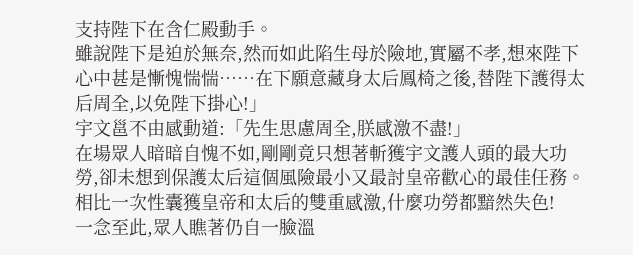支持陛下在含仁殿動手。
雖說陛下是迫於無奈,然而如此陷生母於險地,實屬不孝,想來陛下心中甚是慚愧惴惴……在下願意藏身太后鳳椅之後,替陛下護得太后周全,以免陛下掛心!」
宇文邕不由感動道:「先生思慮周全,朕感激不盡!」
在場眾人暗暗自愧不如,剛剛竟只想著斬獲宇文護人頭的最大功勞,卻未想到保護太后這個風險最小又最討皇帝歡心的最佳任務。
相比一次性囊獲皇帝和太后的雙重感激,什麼功勞都黯然失色!
一念至此,眾人瞧著仍自一臉溫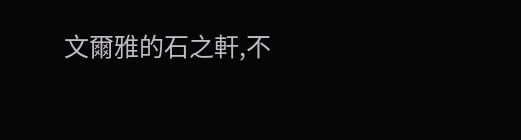文爾雅的石之軒,不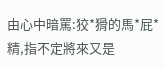由心中暗罵:狡*猾的馬*屁*精,指不定將來又是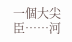一個大尖臣……河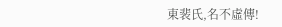東裴氏,名不虛傳!